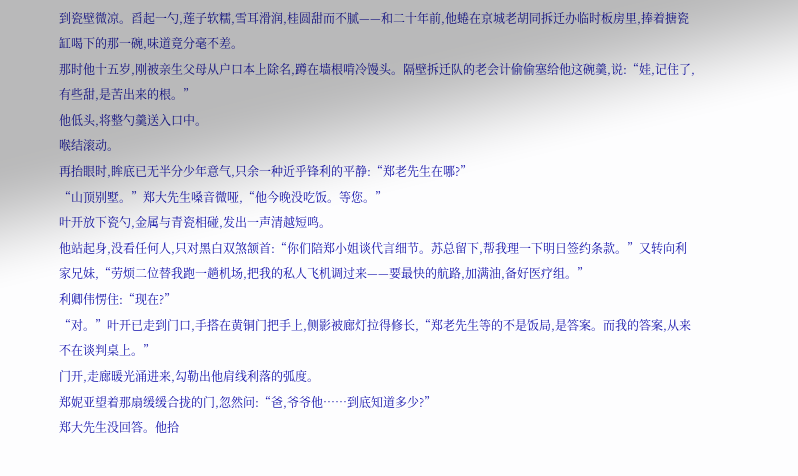到瓷壁微凉。舀起一勺,莲子软糯,雪耳滑润,桂圆甜而不腻——和二十年前,他蜷在京城老胡同拆迁办临时板房里,捧着搪瓷缸喝下的那一碗,味道竟分毫不差。
那时他十五岁,刚被亲生父母从户口本上除名,蹲在墙根啃冷馒头。隔壁拆迁队的老会计偷偷塞给他这碗羹,说:“娃,记住了,有些甜,是苦出来的根。”
他低头,将整勺羹送入口中。
喉结滚动。
再抬眼时,眸底已无半分少年意气,只余一种近乎锋利的平静:“郑老先生在哪?”
“山顶别墅。”郑大先生嗓音微哑,“他今晚没吃饭。等您。”
叶开放下瓷勺,金属与青瓷相碰,发出一声清越短鸣。
他站起身,没看任何人,只对黑白双煞颔首:“你们陪郑小姐谈代言细节。苏总留下,帮我理一下明日签约条款。”又转向利家兄妹,“劳烦二位替我跑一趟机场,把我的私人飞机调过来——要最快的航路,加满油,备好医疗组。”
利卿伟愣住:“现在?”
“对。”叶开已走到门口,手搭在黄铜门把手上,侧影被廊灯拉得修长,“郑老先生等的不是饭局,是答案。而我的答案,从来不在谈判桌上。”
门开,走廊暖光涌进来,勾勒出他肩线利落的弧度。
郑妮亚望着那扇缓缓合拢的门,忽然问:“爸,爷爷他……到底知道多少?”
郑大先生没回答。他拾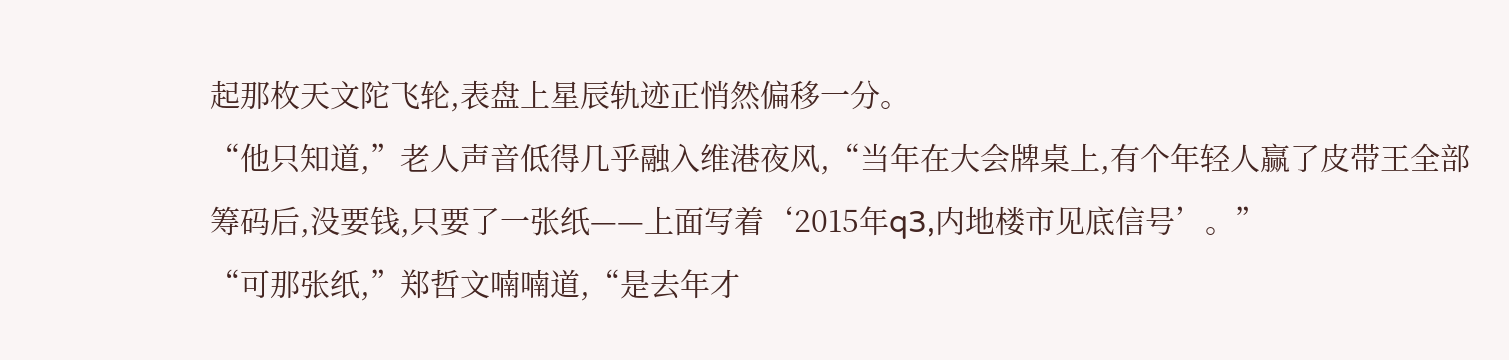起那枚天文陀飞轮,表盘上星辰轨迹正悄然偏移一分。
“他只知道,”老人声音低得几乎融入维港夜风,“当年在大会牌桌上,有个年轻人赢了皮带王全部筹码后,没要钱,只要了一张纸——上面写着‘2015年q3,内地楼市见底信号’。”
“可那张纸,”郑哲文喃喃道,“是去年才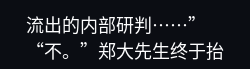流出的内部研判……”
“不。”郑大先生终于抬